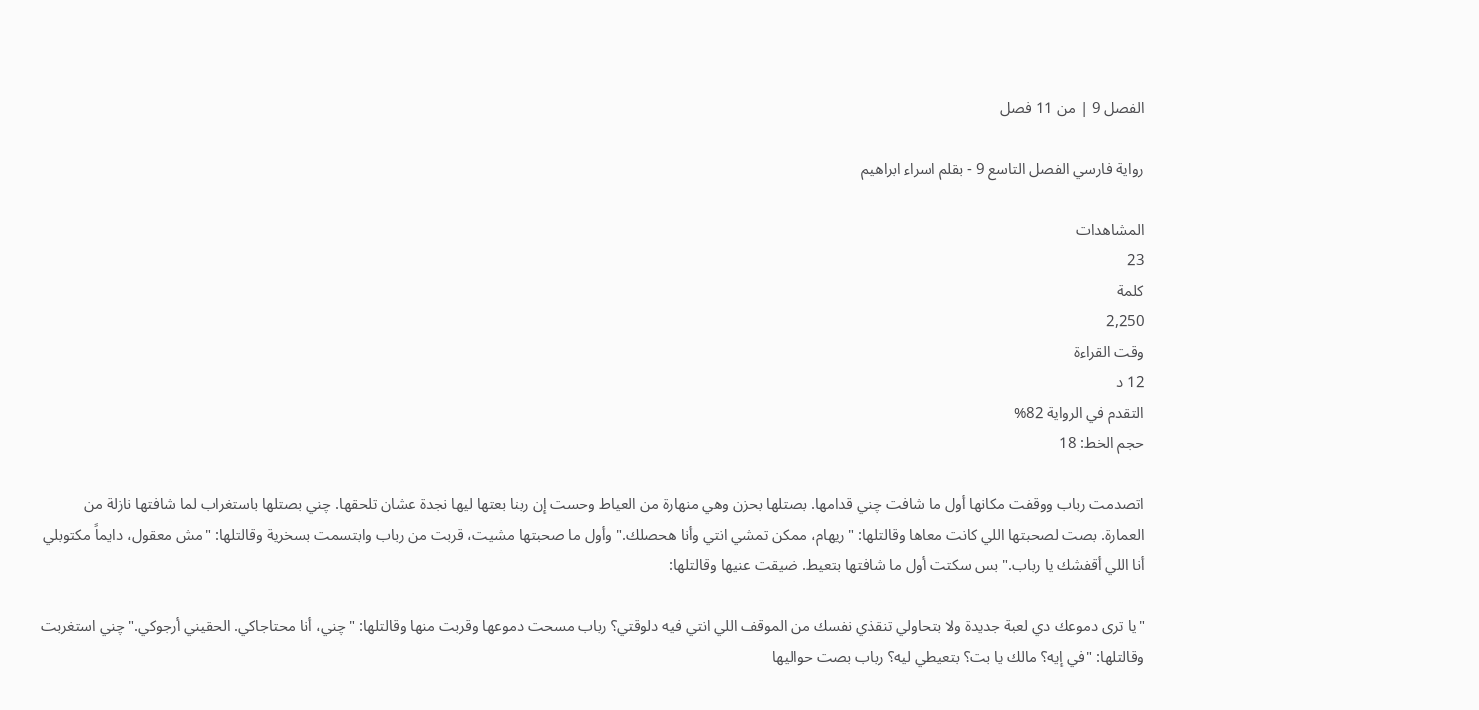الفصل 9 | من 11 فصل

رواية فارسي الفصل التاسع 9 - بقلم اسراء ابراهيم

المشاهدات
23
كلمة
2,250
وقت القراءة
12 د
التقدم في الرواية 82%
حجم الخط: 18

اتصدمت رباب ووقفت مكانها أول ما شافت چني قدامها. بصتلها بحزن وهي منهارة من العياط وحست إن ربنا بعتها ليها نجدة عشان تلحقها. چني بصتلها باستغراب لما شافتها نازلة من العمارة. بصت لصحبتها اللي كانت معاها وقالتلها: "ريهام، ممكن تمشي انتي وأنا هحصلك." وأول ما صحبتها مشيت، قربت من رباب وابتسمت بسخرية وقالتلها: "مش معقول، دايماً مكتوبلي أنا اللي أقفشك يا رباب." بس سكتت أول ما شافتها بتعيط. ضيقت عنيها وقالتلها:

"يا ترى دموعك دي لعبة جديدة ولا بتحاولي تنقذي نفسك من الموقف اللي انتي فيه دلوقتي؟ رباب مسحت دموعها وقربت منها وقالتلها: "چني، أنا محتاجاكي. الحقيني أرجوكي." چني استغربت وقالتلها: "في إيه؟ مالك يا بت؟ بتعيطي ليه؟ رباب بصت حواليها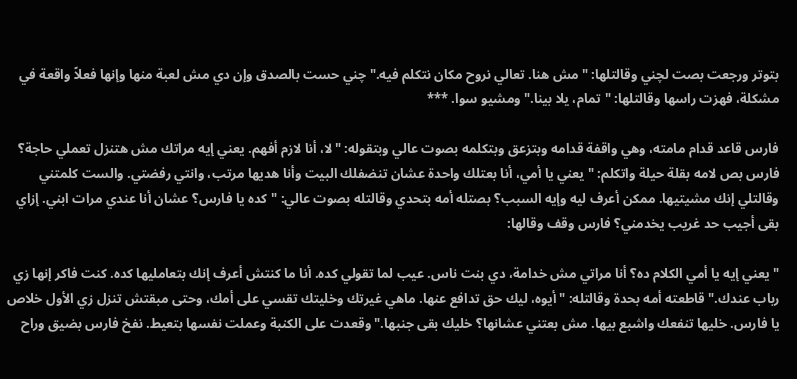بتوتر ورجعت بصت لچني وقالتلها: "مش هنا. تعالي نروح مكان نتكلم فيه." چني حست بالصدق وإن دي مش لعبة منها وإنها فعلاً واقعة في مشكلة، فهزت راسها وقالتلها: "تمام، يلا بينا." ومشيو سوا. ***

فارس قاعد قدام مامته، وهي واقفة قدامه وبتزعق وبتكلمه بصوت عالي وبتقوله: "لا، أنا لازم أفهم. يعني إيه مراتك مش هتنزل تعملي حاجة؟ فارس بص لامه بقلة حيلة واتكلم: "يعني يا أمي، أنا بعتلك واحدة عشان تنضفلك البيت وأنا هديها مرتب، وانتي رفضتي. والست كلمتني وقالتلي إنك مشيتيها. ممكن أعرف ليه وإيه السبب؟ بصتله أمه بتحدي وقالتله بصوت عالي: "كده يا فارس؟ عشان أنا عندي مرات ابني. إزاي بقى أجيب حد غريب يخدمني؟ فارس وقف وقالها:

"يعني إيه يا أمي الكلام ده؟ أنا مراتي مش خدامة، دي بنت ناس. عيب لما تقولي كده. أنا ما كنتش أعرف إنك بتعامليها كده. كنت فاكر إنها زي رباب عندك." قاطعته أمه بحدة وقالتله: "أيوه، ليك حق تدافع عنها. ماهي غيرتك وخليتك تقسي على أمك، وحتى مبقتش تنزل زي الأول خلاص يا فارس. خليها تنفعك واشبع بيها. مش بعتني عشانها؟ خليك بقى جنبها." وقعدت على الكنبة وعملت نفسها بتعيط. نفخ فارس بضيق وراح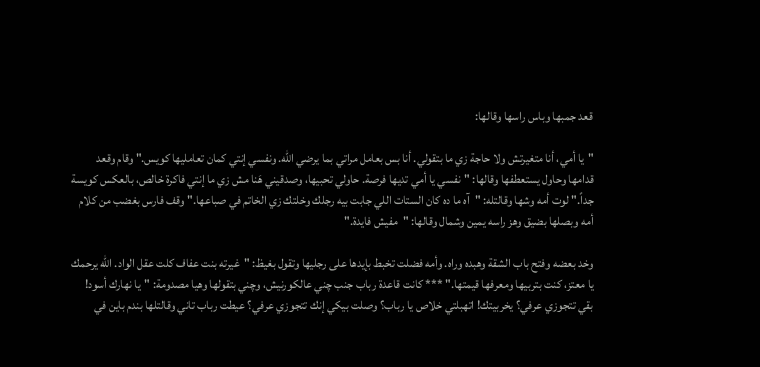قعد جمبها وباس راسها وقالها:

"يا أمي، أنا متغيرتش ولا حاجة زي ما بتقولي. أنا بس بعامل مراتي بما يرضي الله. ونفسي إنتي كمان تعامليها كويس." وقام وقعد قدامها وحاول يستعطفها وقالها: "نفسي يا أمي تديها فرصة. حاولي تحبيها، وصدقيني هَنا مش زي ما إنتي فاكرة خالص، بالعكس كويسة جداً." لوت أمه وشها وقالتله: "آه ما ده كان الستات اللي جابت بيه رجلك وخلتك زي الخاتم في صباعها." وقف فارس بغضب من كلام أمه وبصلها بضيق وهز راسه يمين وشمال وقالها: "مفيش فايدة."

وخد بعضه وفتح باب الشقة وهبده وراه. وأمه فضلت تخبط بإيدها على رجليها وتقول بغيظ: "غيرته بنت عفاف كلت عقل الواد. الله يرحمك يا معتز، كنت بتربيها ومعرفها قيمتها." *** كانت قاعدة رباب جنب چني عالكورنيش، وچني بتقولها وهيا مصدومة: "يا نهارك أسود! بقي تتجوزي عرفي؟ يخربيتك! اتهبلتي خلاص يا رباب؟ وصلت بيكي إنك تتجوزي عرفي؟ عيطت رباب تاني وقالتلها بندم باين في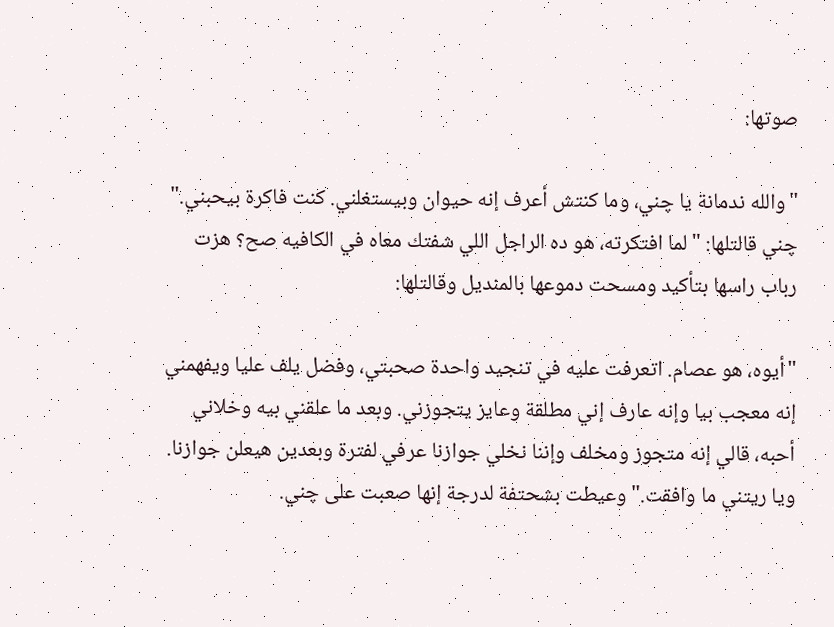صوتها:

"والله ندمانة يا چني، وما كنتش أعرف إنه حيوان وبيستغلني. كنت فاكرة بيحبني." چني قالتلها: "لما افتكرته، هو ده الراجل اللي شفتك معاه في الكافيه صح؟ هزت رباب راسها بتأكيد ومسحت دموعها بالمنديل وقالتلها:

"أيوه، هو عصام. اتعرفت عليه في تنجيد واحدة صحبتي، وفضل يلف عليا ويفهمني إنه معجب بيا وإنه عارف إني مطلقة وعايز يتجوزني. وبعد ما علقني بيه وخلاني أحبه، قالي إنه متجوز ومخلف وإننا نخلي جوازنا عرفي لفترة وبعدين هيعلن جوازنا. ويا ريتني ما وافقت." وعيطت بشحتفة لدرجة إنها صعبت على چني.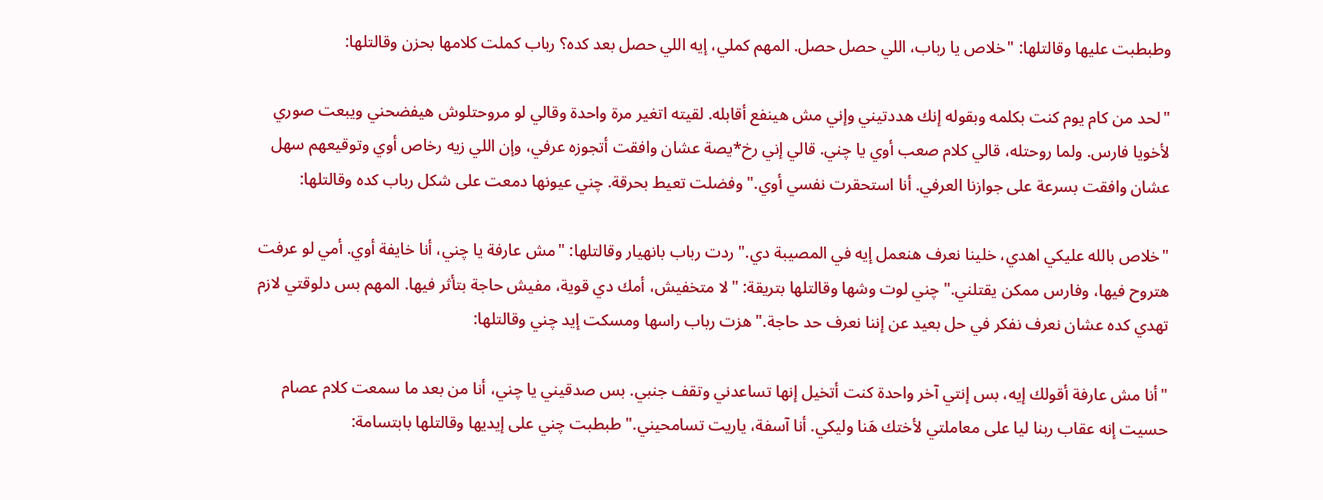وطبطبت عليها وقالتلها: "خلاص يا رباب، اللي حصل حصل. المهم كملي، إيه اللي حصل بعد كده؟ رباب كملت كلامها بحزن وقالتلها:

"لحد من كام يوم كنت بكلمه وبقوله إنك هددتيني وإني مش هينفع أقابله. لقيته اتغير مرة واحدة وقالي لو مروحتلوش هيفضحني ويبعت صوري لأخويا فارس. ولما روحتله، قالي كلام صعب أوي يا چني. قالي إني رخ*يصة عشان وافقت أتجوزه عرفي، وإن اللي زيه رخاص أوي وتوقيعهم سهل عشان وافقت بسرعة على جوازنا العرفي. أنا استحقرت نفسي أوي." وفضلت تعيط بحرقة. چني عيونها دمعت على شكل رباب كده وقالتلها:

"خلاص بالله عليكي اهدي، خلينا نعرف هنعمل إيه في المصيبة دي." ردت رباب بانهيار وقالتلها: "مش عارفة يا چني، أنا خايفة أوي. أمي لو عرفت هتروح فيها، وفارس ممكن يقتلني." چني لوت وشها وقالتلها بتريقة: "لا متخفيش، أمك دي قوية، مفيش حاجة بتأثر فيها. المهم بس دلوقتي لازم تهدي كده عشان نعرف نفكر في حل بعيد عن إننا نعرف حد حاجة." هزت رباب راسها ومسكت إيد چني وقالتلها:

"أنا مش عارفة أقولك إيه، بس إنتي آخر واحدة كنت أتخيل إنها تساعدني وتقف جنبي. بس صدقيني يا چني، أنا من بعد ما سمعت كلام عصام حسيت إنه عقاب ربنا ليا على معاملتي لأختك هَنا وليكي. أنا آسفة، ياريت تسامحيني." طبطبت چني على إيديها وقالتلها بابتسامة: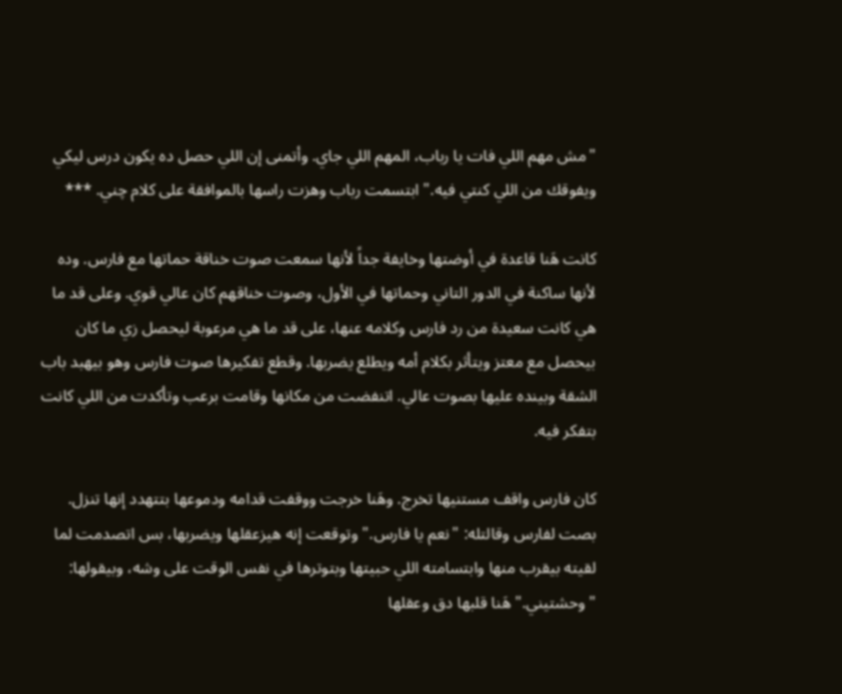"مش مهم اللي فات يا رباب، المهم اللي جاي. وأتمنى إن اللي حصل ده يكون درس ليكي ويفوقك من اللي كنتي فيه." ابتسمت رباب وهزت راسها بالموافقة على كلام چني. ***

كانت هَنا قاعدة في أوضتها وخايفة جداً لأنها سمعت صوت خناقة حماتها مع فارس. وده لأنها ساكنة في الدور التاني وحماتها في الأول، وصوت خناقهم كان عالي قوي. وعلى قد ما هي كانت سعيدة من رد فارس وكلامه عنها، على قد ما هي مرعوبة ليحصل زي ما كان بيحصل مع معتز ويتأثر بكلام أمه ويطلع يضربها. وقطع تفكيرها صوت فارس وهو بيهبد باب الشقة وبينده عليها بصوت عالي. اتنفضت من مكانها وقامت برعب وتأكدت من اللي كانت بتفكر فيه.

كان فارس واقف مستنيها تخرج. وهَنا خرجت ووقفت قدامه ودموعها بتتهدد إنها تنزل. بصت لفارس وقالتله: "نعم يا فارس." وتوقعت إنه هيزعقلها ويضربها، بس اتصدمت لما لقيته بيقرب منها وابتسامته اللي حبيتها وبتوترها في نفس الوقت على وشه، وبيقولها: "وحشتيني." هَنا قلبها دق وعقلها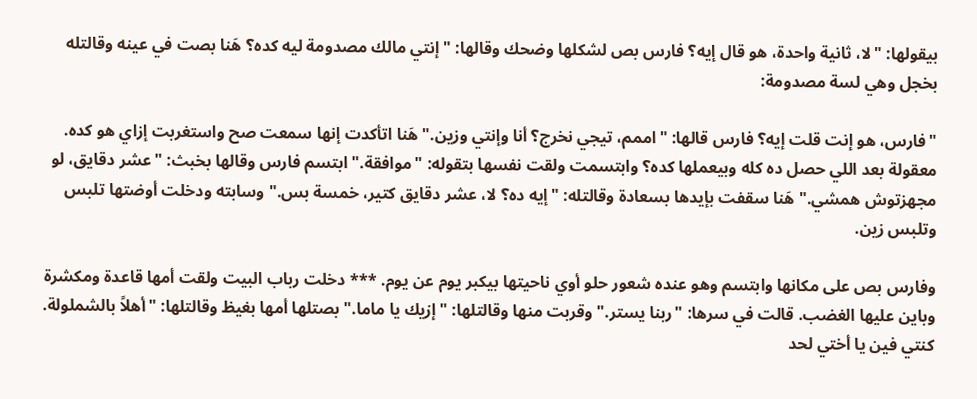بيقولها: "لا، ثانية واحدة، هو قال إيه؟ فارس بص لشكلها وضحك وقالها: "إنتي مالك مصدومة ليه كده؟ هَنا بصت في عينه وقالتله بخجل وهي لسة مصدومة:

"فارس، هو إنت قلت إيه؟ فارس قالها: "اممم، تيجي نخرج؟ أنا وإنتي وزين." هَنا اتأكدت إنها سمعت صح واستغربت إزاي هو كده. معقولة بعد اللي حصل ده كله وبيعملها كده؟ وابتسمت ولقت نفسها بتقوله: "موافقة." ابتسم فارس وقالها بخبث: "عشر دقايق، لو مجهزتوش همشي." هَنا سقفت بإيدها بسعادة وقالتله: "إيه ده؟ لا، عشر دقايق كتير، خمسة بس." وسابته ودخلت أوضتها تلبس وتلبس زين.

وفارس بص على مكانها وابتسم وهو عنده شعور حلو أوي ناحيتها بيكبر يوم عن يوم. *** دخلت رباب البيت ولقت أمها قاعدة ومكشرة وباين عليها الغضب. قالت في سرها: "ربنا يستر." وقربت منها وقالتلها: "إزيك يا ماما." بصتلها أمها بغيظ وقالتلها: "أهلاً بالشملولة. كنتي فين يا أختي لحد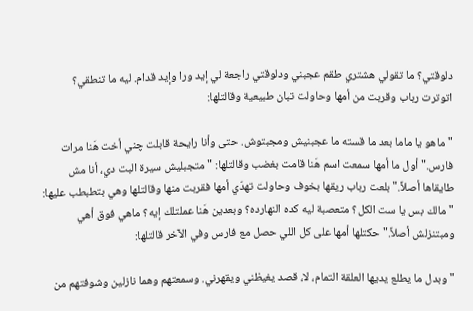دلوقتي؟ ما تقولي هشتري طقم عجبني ودلوقتي راجعة لي إيد ورا وإيد قدام. ليه ما تنطقي؟ اتوترت رباب وقربت من أمها وحاولت تبان طبيعية وقالتلها:

"ماهو يا ماما بعد ما قسته ما عجبنيش ومجبتوش. حتى وأنا رايحة قابلت چني أخت هَنا مرات فارس." أول ما أمها سمعت اسم هَنا قامت بغضب وقالتلها: "متجبليش سيرة البت دي، أنا مش طايقاها أصلاً." بلعت رباب ريقها بخوف وحاولت تهدّي أمها فقربت منها وقالتلها وهي بتطبطب عليها: "مالك بس يا ست الكل؟ متعصبة ليه كده النهارده؟ وبعدين هَنا عملتلك إيه؟ ماهي فوق أهي ومبتنزلش أصلاً." حكتلها أمها على كل اللي حصل مع فارس وفي الآخر قالتلها:

"وبدل ما يطلع يديها العلقة التمام، لا، قصد يغيظني ويقهرني. وسمعتهم وهما نازلين وشوفتهم من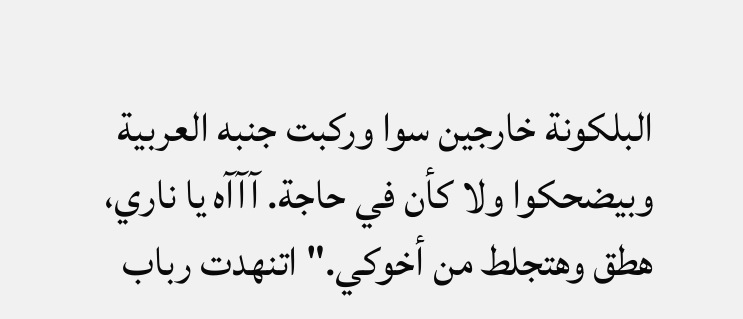البلكونة خارجين سوا وركبت جنبه العربية وبيضحكوا ولا كأن في حاجة. آآآه يا ناري، هطق وهتجلط من أخوكي." اتنهدت رباب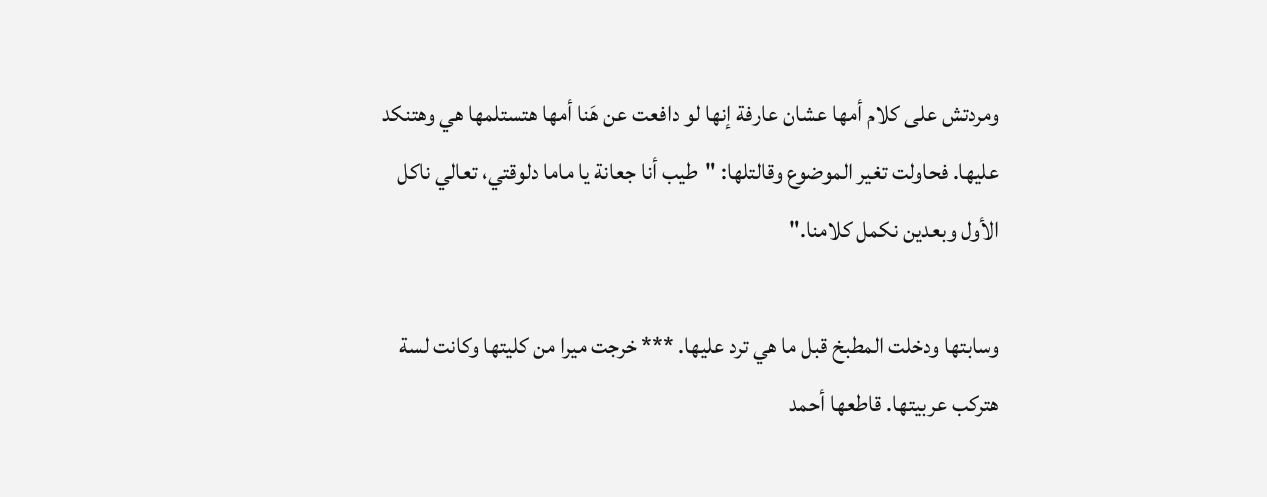ومردتش على كلام أمها عشان عارفة إنها لو دافعت عن هَنا أمها هتستلمها هي وهتنكد عليها. فحاولت تغير الموضوع وقالتلها: "طيب أنا جعانة يا ماما دلوقتي، تعالي ناكل الأول وبعدين نكمل كلامنا."

وسابتها ودخلت المطبخ قبل ما هي ترد عليها. *** خرجت ميرا من كليتها وكانت لسة هتركب عربيتها. قاطعها أحمد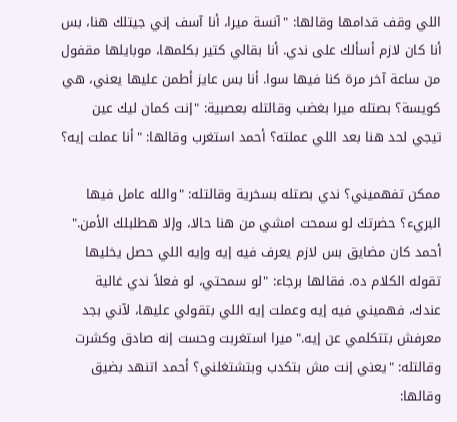اللي وقف قدامها وقالها: "آنسة ميرا، أنا آسف إني جيتلك هنا، بس أنا كان لازم أسألك على ندي. أنا بقالي كتير بكلمها، موبايلها مقفول من ساعة آخر مرة كنا فيها سوا. أنا بس عايز أطمن عليها يعني، هي كويسة؟ بصتله ميرا بغضب وقالتله بعصبية: "إنت كمان ليك عين تيجي لحد هنا بعد اللي عملته؟ أحمد استغرب وقالها: "أنا عملت إيه؟

ممكن تفهميني؟ ندي بصتله بسخرية وقالتله: "والله عامل فيها البريء؟ حضرتك لو سمحت امشي من هنا حالا، وإلا هطلبلك الأمن." أحمد كان مضايق بس لازم يعرف فيه إيه وإيه اللي حصل يخليها تقوله الكلام ده. فقالها برجاء: "لو سمحتي، لو فعلاً ندي غالية عندك، فهميني فيه إيه وعملت إيه اللي بتقولي عليها، لآني بجد معرفش بتتكلمي عن إيه." ميرا استغربت وحست إنه صادق وكشرت وقالتله: "يعني إنت مش بتكدب وبتشتغلني؟ أحمد اتنهد بضيق وقالها: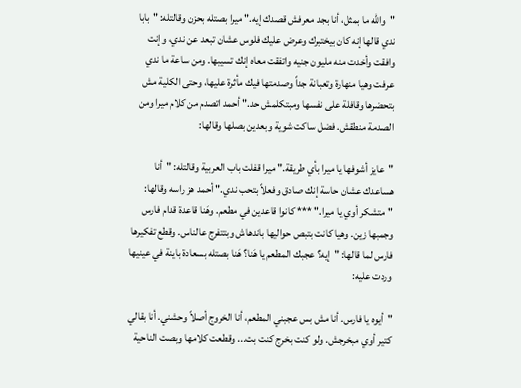"والله ما بمثل، أنا بجد معرفش قصدك إيه." ميرا بصتله بحزن وقالتله: "بابا ندي قالها إنه كان بيختبرك وعرض عليك فلوس عشان تبعد عن ندي، وإنت وافقت وأخدت منه مليون جنيه واتفقت معاه إنك تسيبها. ومن ساعة ما ندي عرفت وهيا منهارة وتعبانة جداً وصدمتها فيك مأثرة عليها، وحتى الكلية مش بتحضرها وقافلة على نفسها ومبتكلمش حد." أحمد اتصدم من كلام ميرا ومن الصدمة منطقش. فضل ساكت شوية وبعدين بصلها وقالها:

"عايز أشوفها يا ميرا بأي طريقة." ميرا قفلت باب العربية وقالتله: "أنا هساعدك عشان حاسة إنك صادق وفعلاً بتحب ندي." أحمد هز راسه وقالها: "متشكر أوي يا ميرا." *** كانوا قاعدين في مطعم. وهَنا قاعدة قدام فارس وجمبها زين. وهيا كانت بتبص حواليها باندهاش وبتتفرج عالناس. وقطع تفكيرها فارس لما قالها: "إيه؟ عجبك المطعم يا هَنا؟ هَنا بصتله بسعادة باينة في عينيها وردت عليه:

"أيوه يا فارس. أنا مش بس عجبني المطعم، أنا الخروج أصلاً وحشني. أنا بقالي كتير أوي مبخرجش. ولو كنت بخرج كنت بت... وقطعت كلامها وبصت الناحية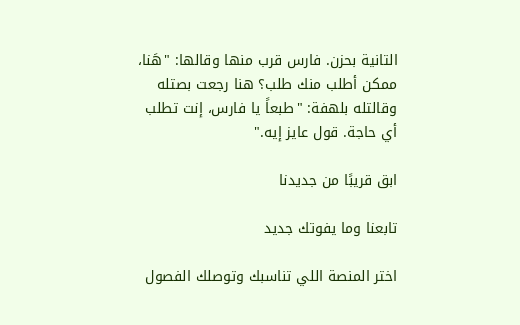التانية بحزن. فارس قرب منها وقالها: "هَنا، ممكن أطلب منك طلب؟ هنا رجعت بصتله وقالتله بلهفة: "طبعاً يا فارس، إنت تطلب أي حاجة. قول عايز إيه."

ابق قريبًا من جديدنا

تابعنا وما يفوتك جديد

اختر المنصة اللي تناسبك وتوصلك الفصول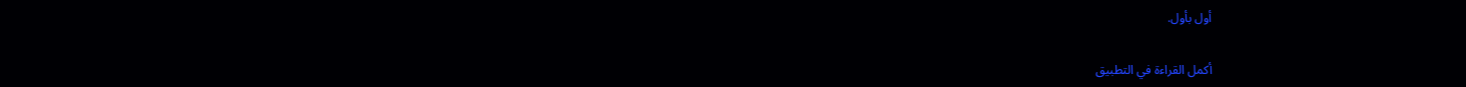أول بأول.

أكمل القراءة في التطبيق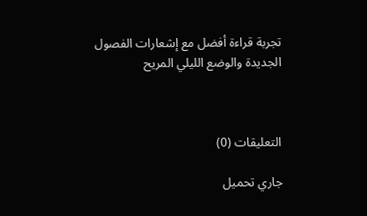تجربة قراءة أفضل مع إشعارات الفصول الجديدة والوضع الليلي المريح



التعليقات (0)

جاري تحميل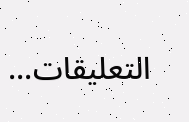التعليقات...